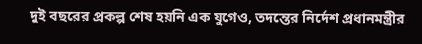দুই বছরের প্রকল্প শেষ হয়নি এক যুগেও, তদন্তের নির্দেশ প্রধানমন্ত্রীর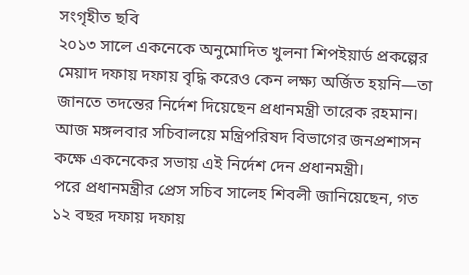সংগৃহীত ছবি
২০১৩ সালে একনেকে অনুমোদিত খুলনা শিপইয়ার্ড প্রকল্পের মেয়াদ দফায় দফায় বৃদ্ধি করেও কেন লক্ষ্য অর্জিত হয়নি—তা জানতে তদন্তের নির্দেশ দিয়েছেন প্রধানমন্ত্রী তারেক রহমান। আজ মঙ্গলবার সচিবালয়ে মন্ত্রিপরিষদ বিভাগের জনপ্রশাসন কক্ষে একনেকের সভায় এই নির্দেশ দেন প্রধানমন্ত্রী।
পরে প্রধানমন্ত্রীর প্রেস সচিব সালেহ শিবলী জানিয়েছেন, গত ১২ বছর দফায় দফায়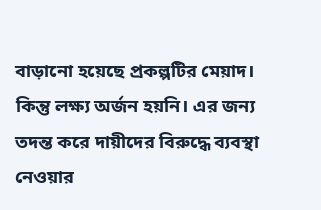বাড়ানো হয়েছে প্রকল্পটির মেয়াদ। কিন্তু লক্ষ্য অর্জন হয়নি। এর জন্য তদন্ত করে দায়ীদের বিরুদ্ধে ব্যবস্থা নেওয়ার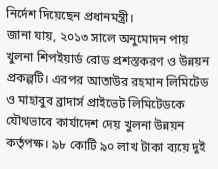নির্দেশ দিয়েছেন প্রধানমন্ত্রী।
জানা যায়, ২০১৩ সালে অনুমোদন পায় খুলনা শিপইয়ার্ড রোড প্রশস্তকরণ ও উন্নয়ন প্রকল্পটি। এরপর আতাউর রহমান লিমিটেড ও মাহাবুব ব্রাদার্স প্রাইভেট লিমিটেডকে যৌথভাবে কার্যাদেশ দেয় খুলনা উন্নয়ন কর্তৃপক্ষ। ৯৮ কোটি ৯০ লাখ টাকা ব্যয়ে দুই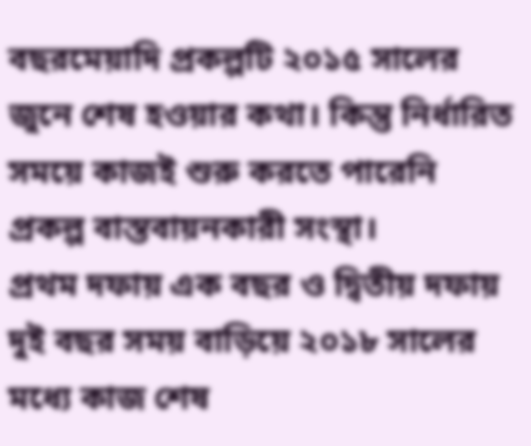বছরমেয়াদি প্রকল্পটি ২০১৫ সালের জুনে শেষ হওয়ার কথা। কিন্তু নির্ধারিত সময়ে কাজই শুরু করতে পারেনি প্রকল্প বাস্তবায়নকারী সংস্থা।
প্রথম দফায় এক বছর ও দ্বিতীয় দফায় দুই বছর সময় বাড়িয়ে ২০১৮ সালের মধ্যে কাজ শেষ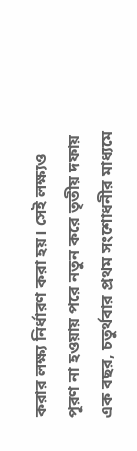করার লক্ষ্য নির্ধারণ করা হয়। সেই লক্ষ্যও পূরণ না হওয়ায় পরে নতুন করে তৃতীয় দফায় এক বছর, চতুর্থবার প্রথম সংশোধনীর মাধ্যমে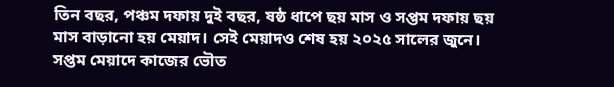তিন বছর, পঞ্চম দফায় দুই বছর, ষষ্ঠ ধাপে ছয় মাস ও সপ্তম দফায় ছয় মাস বাড়ানো হয় মেয়াদ। সেই মেয়াদও শেষ হয় ২০২৫ সালের জুনে।
সপ্তম মেয়াদে কাজের ভৌত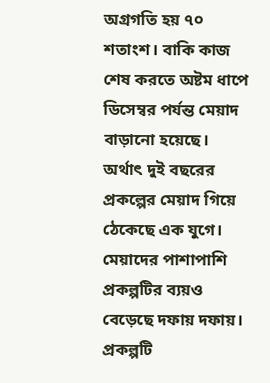অগ্রগতি হয় ৭০ শতাংশ। বাকি কাজ শেষ করতে অষ্টম ধাপে ডিসেম্বর পর্যন্ত মেয়াদ বাড়ানো হয়েছে। অর্থাৎ দুই বছরের প্রকল্পের মেয়াদ গিয়ে ঠেকেছে এক যুগে। মেয়াদের পাশাপাশি প্রকল্পটির ব্যয়ও বেড়েছে দফায় দফায়।
প্রকল্পটি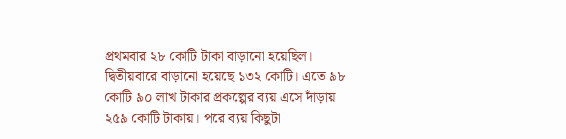প্রথমবার ২৮ কোটি টাকা বাড়ানো হয়েছিল। দ্বিতীয়বারে বাড়ানো হয়েছে ১৩২ কোটি। এতে ৯৮ কোটি ৯০ লাখ টাকার প্রকল্পের ব্যয় এসে দাঁড়ায় ২৫৯ কোটি টাকায়। পরে ব্যয় কিছুটা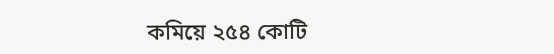কমিয়ে ২৫৪ কোটি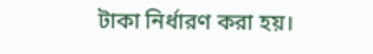টাকা নির্ধারণ করা হয়।